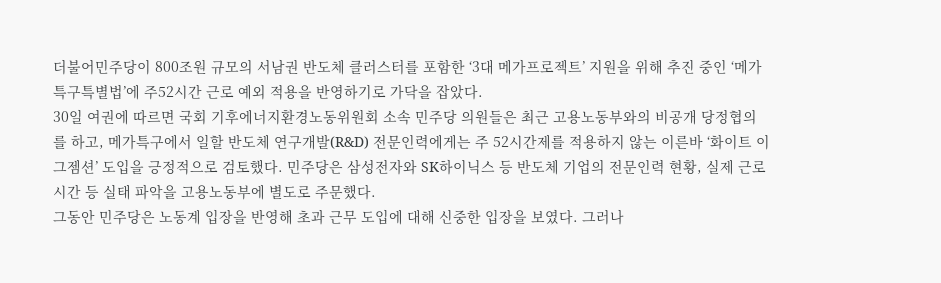더불어민주당이 800조원 규모의 서남권 반도체 클러스터를 포함한 ‘3대 메가프로젝트’ 지원을 위해 추진 중인 ‘메가특구특별법’에 주52시간 근로 예외 적용을 반영하기로 가닥을 잡았다.
30일 여권에 따르면 국회 기후에너지환경노동위원회 소속 민주당 의원들은 최근 고용노동부와의 비공개 당정협의를 하고, 메가특구에서 일할 반도체 연구개발(R&D) 전문인력에게는 주 52시간제를 적용하지 않는 이른바 ‘화이트 이그젬션’ 도입을 긍정적으로 검토했다. 민주당은 삼성전자와 SK하이닉스 등 반도체 기업의 전문인력 현황, 실제 근로 시간 등 실태 파악을 고용노동부에 별도로 주문했다.
그동안 민주당은 노동계 입장을 반영해 초과 근무 도입에 대해 신중한 입장을 보였다. 그러나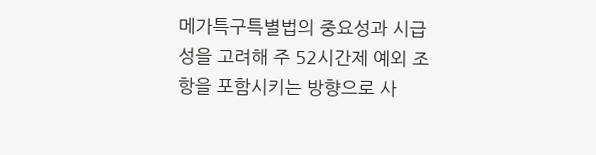메가특구특별법의 중요성과 시급성을 고려해 주 52시간제 예외 조항을 포함시키는 방향으로 사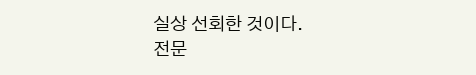실상 선회한 것이다.
전문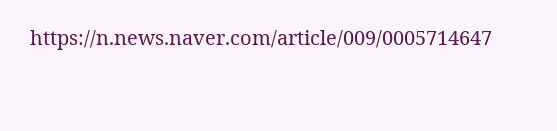https://n.news.naver.com/article/009/0005714647